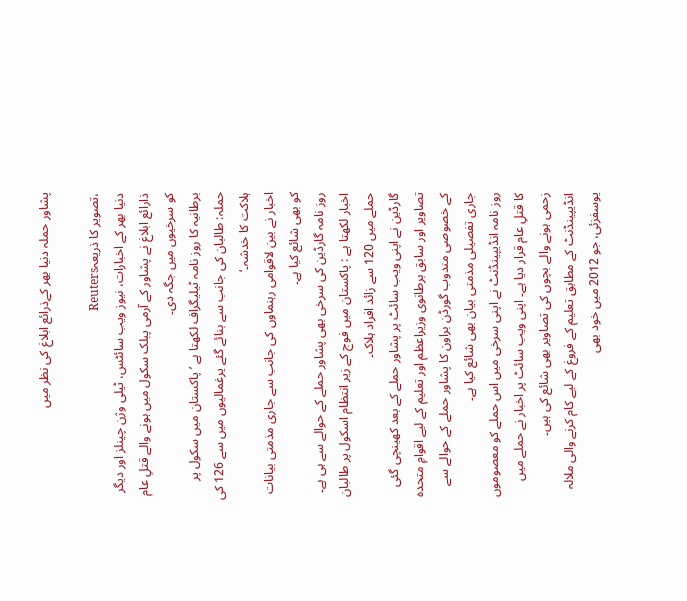پشاور حملہ دنیا بھر کےذرائع ابلاغ کی نظر میں

،تصویر کا ذریعہReuters
دنیا بھر کے اخبارات، نیوز ویب سائٹس، ٹیلی وژن چینلز اور دیگر ذارائع ابلاغ نے پشاور کے آرمی پبلک سکول میں ہونے والے قتلِ عام کو سرخیوں میں جگہ دی۔
برطانیہ کا روز نامہ ٹیلیگراف لکھتا ہے ’پاکستان میں سکول پر حملہ: طالبان کی جانب سے بنائے گئے یرغمالیوں میں سے 126 کی ہلاکت کا خدشہ۔‘
اخبار نے بین لاقوامی رہنماوں کی جانب سے جاری مذمتی بیانات کو بھی شائع کیا ہے۔
روز نامہ گارڈین کی سرخی بھی پشاور حملے کے حوالے سے ہی ہے۔ اخبار لکھتا ہے : پاکستان میں فوج کے زیر انتظام اسکول پر طالبان حملے میں 120 سے زائد افراد ہلاک۔
گارڈین نے اپنی ویب سائٹ پر پشاور حملے کے بعد کھینچی گئی تصاویر اور سابق برطانوی وزیراعظم اور تعلیم کے لیے اقوامِ متحدہ کے خصوصی مندوب گورڈن براون کا پشاور حملے کے حوالے سے جاری تفصیلی مذمتی بیان بھی شائع کیا ہے۔
روز نامہ انڈیپینڈنٹ نے اپنی سرخی میں اس حملے کو معصوموں کا قتلِ عام قرار دیا ہے۔ اپنی ویب سائٹ پر اخبار نے حملے میں زحمی ہونے والے بچوں کی تصاویر بھی شائع کی ہیں۔
انڈیپینڈنٹ کے مطابق تعلیم کے فروغ کے لیے کام کرنے والی ملالہ یوسفزئی، جو 2012 میں خود بھی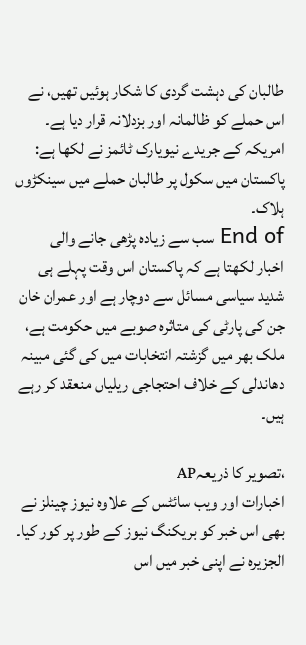طالبان کی دہشت گردی کا شکار ہوئیں تھیں، نے اس حملے کو ظالمانہ اور بزدلانہ قرار دیا ہے۔
امریکہ کے جریدے نیویارک ٹائمز نے لکھا ہے: پاکستان میں سکول پر طالبان حملے میں سینکڑوں ہلاک۔
End of سب سے زیادہ پڑھی جانے والی
اخبار لکھتا ہے کہ پاکستان اس وقت پہلے ہی شدید سیاسی مسائل سے دوچار ہے اور عمران خان جن کی پارٹی کی متاثرہ صوبے میں حکومت ہے، ملک بھر میں گزشتہ انتخابات میں کی گئی مبینہ دھاندلی کے خلاف احتجاجی ریلیاں منعقد کر رہے ہیں۔

،تصویر کا ذریعہAP
اخبارات اور ویب سائٹس کے علاوہ نیوز چینلز نے بھی اس خبر کو بریکنگ نیوز کے طور پر کور کیا۔
الجزیرہ نے اپنی خبر میں اس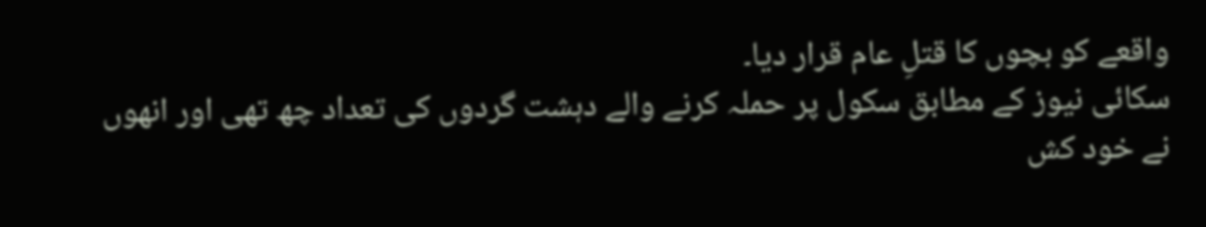واقعے کو بچوں کا قتلِ عام قرار دیا۔
سکائی نیوز کے مطابق سکول پر حملہ کرنے والے دہشت گردوں کی تعداد چھ تھی اور انھوں نے خود کش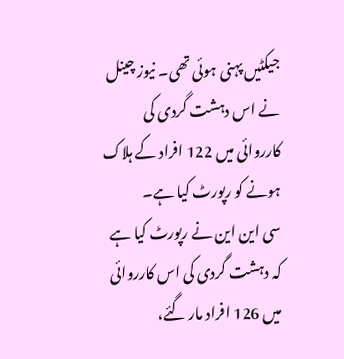جیکٹیں پہنی ہوئی تھی۔ نیوز چینل نے اس دہشت گردی کی کارروائی میں 122 افراد کے ہلاک ہونے کو رپورٹ کیا ہے۔
سی این این نے رپورٹ کیا ہے کہ دہشت گردی کی اس کارروائی میں 126 افراد مار گئے،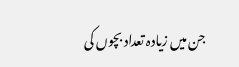جن میں زیادہ تعداد بچوں کی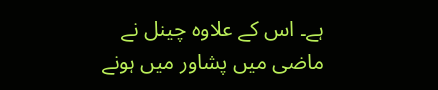ہے۔ اس کے علاوہ چینل نے ماضی میں پشاور میں ہونے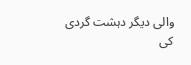والی دیگر دہشت گردی کی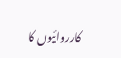کارروائیوں کا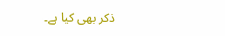ذکر بھی کیا ہے۔